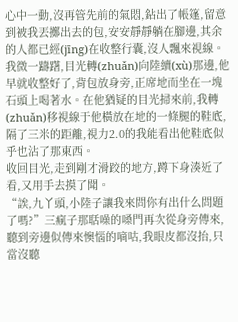心中一動,沒再管先前的氣悶,鉆出了帳篷,留意到被我丟擲出去的包,安安靜靜躺在腳邊,其余的人都已經(jīng)在收整行囊,沒人飄來視線。
我微一躊躇,目光轉(zhuǎn)向陸續(xù)那邊,他早就收整好了,背包放身旁,正席地而坐在一塊石頭上喝著水。在他猶疑的目光掃來前,我轉(zhuǎn)移視線于他橫放在地的一條腿的鞋底,隔了三米的距離,視力2.0的我能看出他鞋底似乎也沾了那東西。
收回目光,走到剛才滑跤的地方,蹲下身湊近了看,又用手去摸了聞。
“誒,九丫頭,小陸子讓我來問你有出什么問題了嗎?”三瘋子那聒噪的嗓門再次從身旁傳來,聽到旁邊似傳來懊惱的嘀咕,我眼皮都沒抬,只當沒聽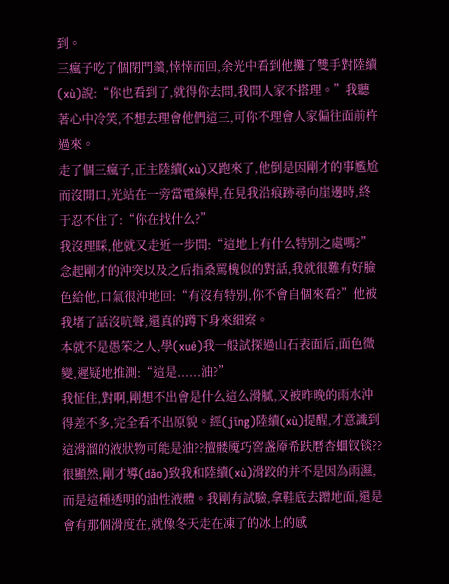到。
三瘋子吃了個閉門羹,悻悻而回,余光中看到他攤了雙手對陸續(xù)說:“你也看到了,就得你去問,我問人家不搭理。”我聽著心中冷笑,不想去理會他們這三,可你不理會人家偏往面前杵過來。
走了個三瘋子,正主陸續(xù)又跑來了,他倒是因剛才的事尷尬而沒開口,光站在一旁當電線桿,在見我沿痕跡尋向崖邊時,終于忍不住了:“你在找什么?”
我沒理睬,他就又走近一步問:“這地上有什么特別之處嗎?”念起剛才的沖突以及之后指桑罵槐似的對話,我就很難有好臉色給他,口氣很沖地回:“有沒有特別,你不會自個來看?”他被我堵了話沒吭聲,還真的蹲下身來細察。
本就不是愚笨之人,學(xué)我一般試探過山石表面后,面色微變,遲疑地推測:“這是......油?”
我怔住,對啊,剛想不出會是什么這么滑膩,又被昨晚的雨水沖得差不多,完全看不出原貌。經(jīng)陸續(xù)提醒,才意識到這滑溜的液狀物可能是油??擅髅魇巧窖盏厣希趺磿杏蜖钗锬??
很顯然,剛才導(dǎo)致我和陸續(xù)滑跤的并不是因為雨濕,而是這種透明的油性液體。我剛有試驗,拿鞋底去蹭地面,還是會有那個滑度在,就像冬天走在凍了的冰上的感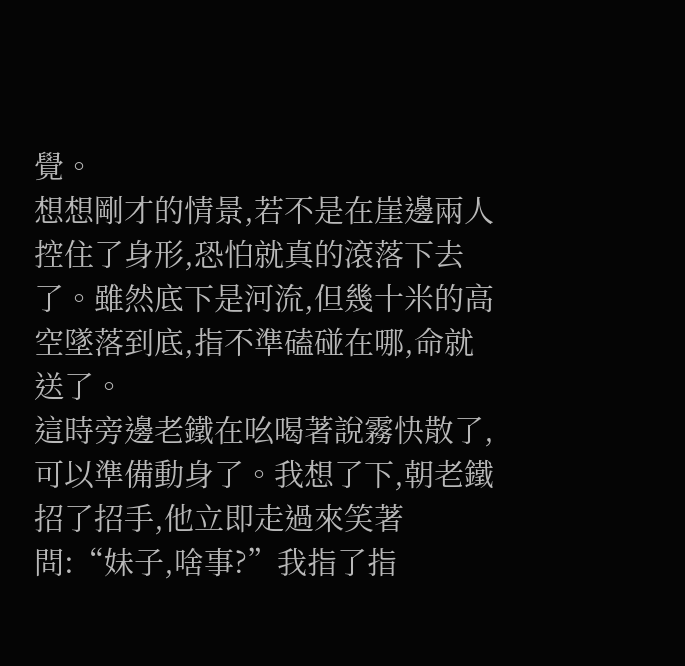覺。
想想剛才的情景,若不是在崖邊兩人控住了身形,恐怕就真的滾落下去了。雖然底下是河流,但幾十米的高空墜落到底,指不準磕碰在哪,命就送了。
這時旁邊老鐵在吆喝著說霧快散了,可以準備動身了。我想了下,朝老鐵招了招手,他立即走過來笑著問:“妹子,啥事?”我指了指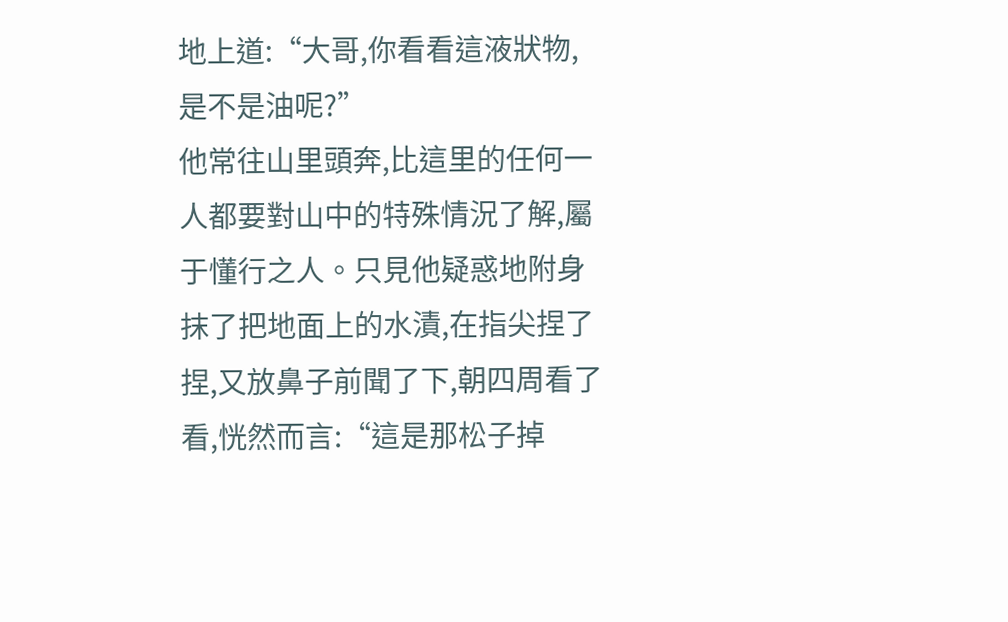地上道:“大哥,你看看這液狀物,是不是油呢?”
他常往山里頭奔,比這里的任何一人都要對山中的特殊情況了解,屬于懂行之人。只見他疑惑地附身抹了把地面上的水漬,在指尖捏了捏,又放鼻子前聞了下,朝四周看了看,恍然而言:“這是那松子掉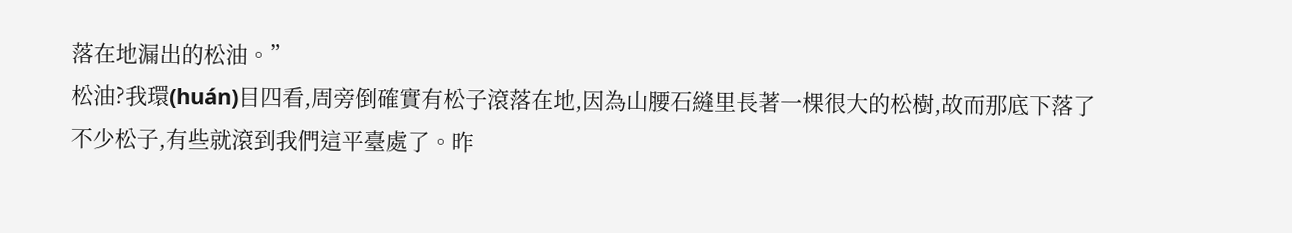落在地漏出的松油。”
松油?我環(huán)目四看,周旁倒確實有松子滾落在地,因為山腰石縫里長著一棵很大的松樹,故而那底下落了不少松子,有些就滾到我們這平臺處了。昨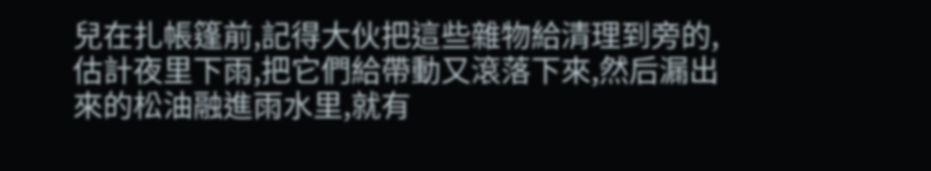兒在扎帳篷前,記得大伙把這些雜物給清理到旁的,估計夜里下雨,把它們給帶動又滾落下來,然后漏出來的松油融進雨水里,就有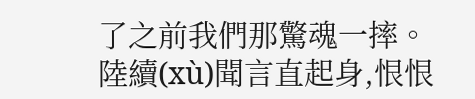了之前我們那驚魂一摔。
陸續(xù)聞言直起身,恨恨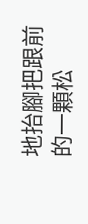地抬腳把跟前的一顆松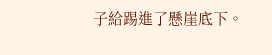子給踢進了懸崖底下。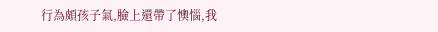行為頗孩子氣,臉上還帶了懊惱,我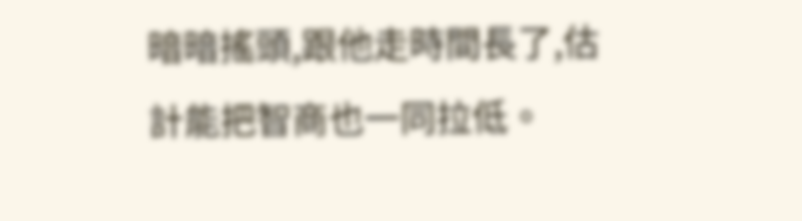暗暗搖頭,跟他走時間長了,估計能把智商也一同拉低。